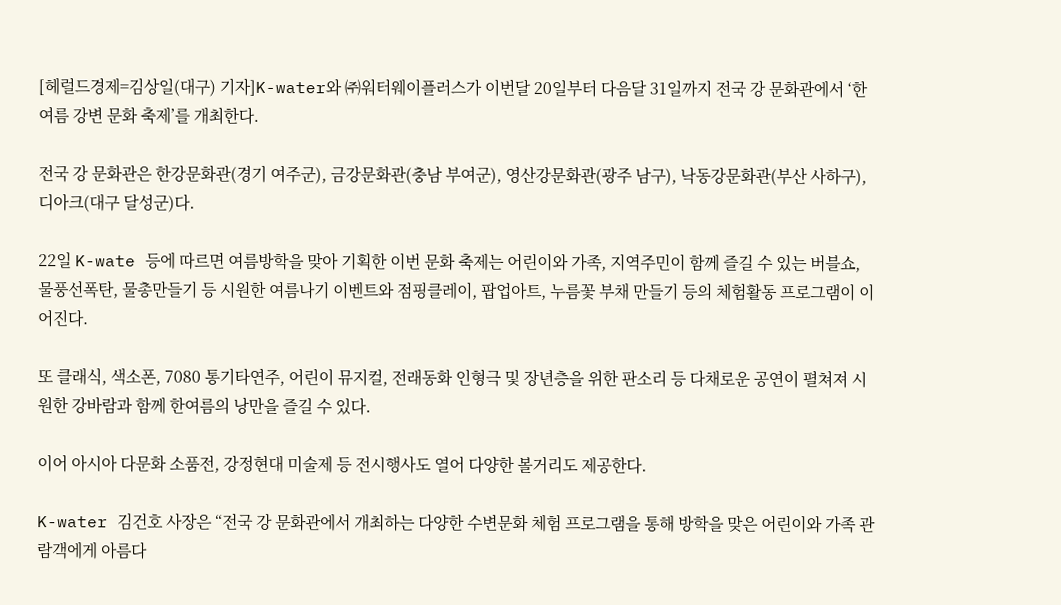[헤럴드경제=김상일(대구) 기자]K-water와 ㈜워터웨이플러스가 이번달 20일부터 다음달 31일까지 전국 강 문화관에서 ‘한여름 강변 문화 축제’를 개최한다.

전국 강 문화관은 한강문화관(경기 여주군), 금강문화관(충남 부여군), 영산강문화관(광주 남구), 낙동강문화관(부산 사하구), 디아크(대구 달성군)다.

22일 K-wate 등에 따르면 여름방학을 맞아 기획한 이번 문화 축제는 어린이와 가족, 지역주민이 함께 즐길 수 있는 버블쇼, 물풍선폭탄, 물총만들기 등 시원한 여름나기 이벤트와 점핑클레이, 팝업아트, 누름꽃 부채 만들기 등의 체험활동 프로그램이 이어진다.

또 클래식, 색소폰, 7080 통기타연주, 어린이 뮤지컬, 전래동화 인형극 및 장년층을 위한 판소리 등 다채로운 공연이 펼쳐져 시원한 강바람과 함께 한여름의 낭만을 즐길 수 있다.

이어 아시아 다문화 소품전, 강정현대 미술제 등 전시행사도 열어 다양한 볼거리도 제공한다.

K-water 김건호 사장은 “전국 강 문화관에서 개최하는 다양한 수변문화 체험 프로그램을 통해 방학을 맞은 어린이와 가족 관람객에게 아름다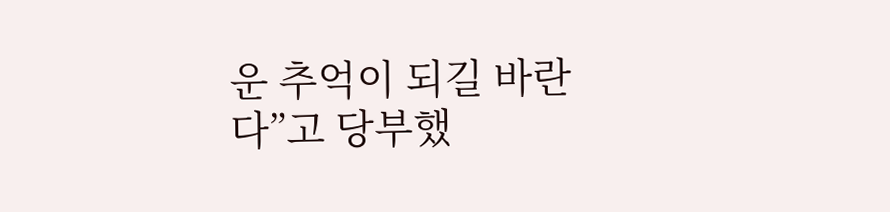운 추억이 되길 바란다”고 당부했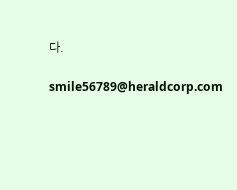다.

smile56789@heraldcorp.com